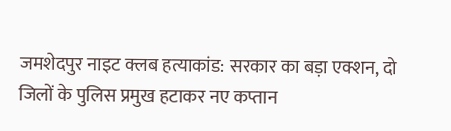जमशेदपुर नाइट क्लब हत्याकांड: सरकार का बड़ा एक्शन, दो जिलों के पुलिस प्रमुख हटाकर नए कप्तान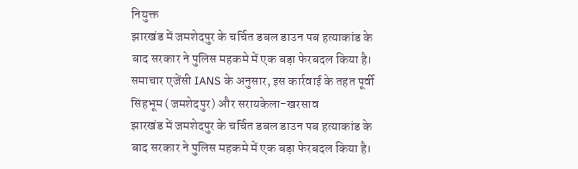नियुक्त
झारखंड में जमशेदपुर के चर्चित डबल डाउन पब हत्याकांड के बाद सरकार ने पुलिस महकमे में एक बड़ा फेरबदल किया है। समाचार एजेंसी IANS के अनुसार, इस कार्रवाई के तहत पूर्वी सिंहभूम (जमशेदपुर) और सरायकेला-खरसाव
झारखंड में जमशेदपुर के चर्चित डबल डाउन पब हत्याकांड के बाद सरकार ने पुलिस महकमे में एक बड़ा फेरबदल किया है।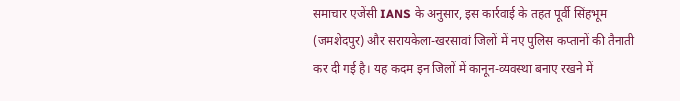समाचार एजेंसी IANS के अनुसार, इस कार्रवाई के तहत पूर्वी सिंहभूम (जमशेदपुर) और सरायकेला-खरसावां जिलों में नए पुलिस कप्तानों की तैनाती कर दी गई है। यह कदम इन जिलों में कानून-व्यवस्था बनाए रखने में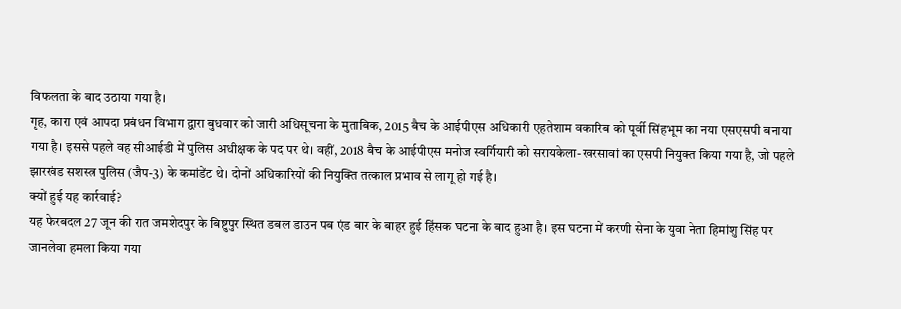विफलता के बाद उठाया गया है।
गृह, कारा एवं आपदा प्रबंधन विभाग द्वारा बुधवार को जारी अधिसूचना के मुताबिक, 2015 बैच के आईपीएस अधिकारी एहतेशाम वकारिब को पूर्वी सिंहभूम का नया एसएसपी बनाया गया है। इससे पहले वह सीआईडी में पुलिस अधीक्षक के पद पर थे। वहीं, 2018 बैच के आईपीएस मनोज स्वर्गियारी को सरायकेला-खरसावां का एसपी नियुक्त किया गया है, जो पहले झारखंड सशस्त्र पुलिस (जैप-3) के कमांडेंट थे। दोनों अधिकारियों की नियुक्ति तत्काल प्रभाव से लागू हो गई है।
क्यों हुई यह कार्रवाई?
यह फेरबदल 27 जून की रात जमशेदपुर के बिष्टुपुर स्थित डबल डाउन पब एंड बार के बाहर हुई हिंसक घटना के बाद हुआ है। इस घटना में करणी सेना के युवा नेता हिमांशु सिंह पर जानलेवा हमला किया गया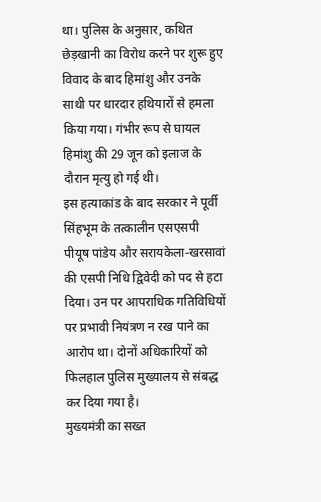था। पुलिस के अनुसार, कथित छेड़खानी का विरोध करने पर शुरू हुए विवाद के बाद हिमांशु और उनके साथी पर धारदार हथियारों से हमला किया गया। गंभीर रूप से घायल हिमांशु की 29 जून को इलाज के दौरान मृत्यु हो गई थी।
इस हत्याकांड के बाद सरकार ने पूर्वी सिंहभूम के तत्कालीन एसएसपी पीयूष पांडेय और सरायकेला-खरसावां की एसपी निधि द्विवेदी को पद से हटा दिया। उन पर आपराधिक गतिविधियों पर प्रभावी नियंत्रण न रख पाने का आरोप था। दोनों अधिकारियों को फिलहाल पुलिस मुख्यालय से संबद्ध कर दिया गया है।
मुख्यमंत्री का सख्त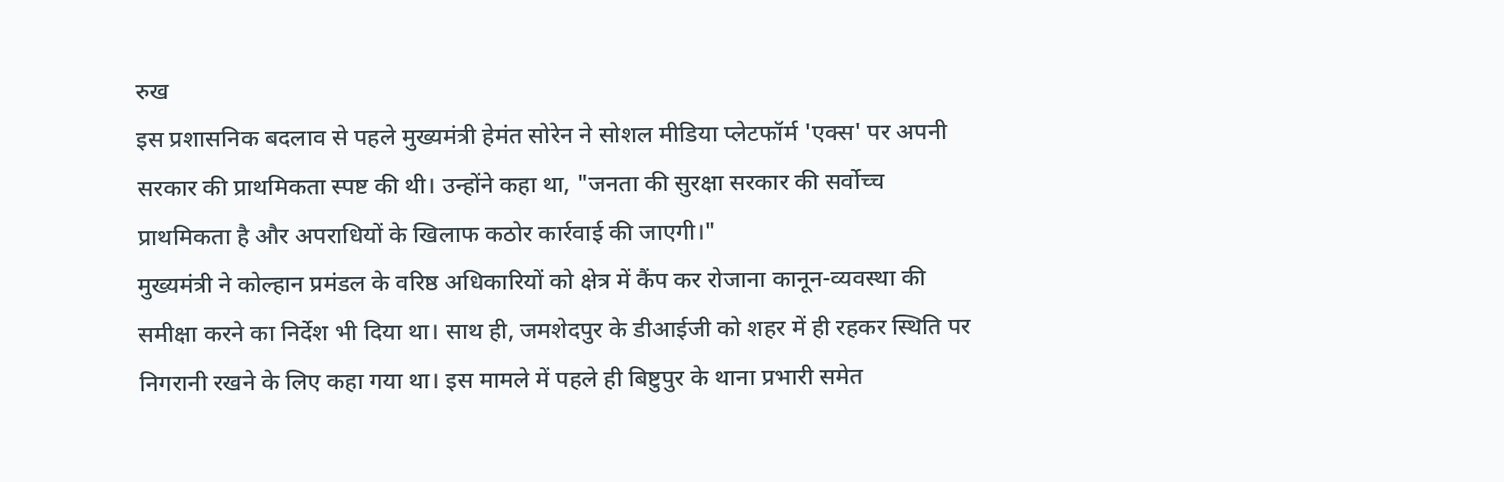रुख
इस प्रशासनिक बदलाव से पहले मुख्यमंत्री हेमंत सोरेन ने सोशल मीडिया प्लेटफॉर्म 'एक्स' पर अपनी सरकार की प्राथमिकता स्पष्ट की थी। उन्होंने कहा था, "जनता की सुरक्षा सरकार की सर्वोच्च प्राथमिकता है और अपराधियों के खिलाफ कठोर कार्रवाई की जाएगी।"
मुख्यमंत्री ने कोल्हान प्रमंडल के वरिष्ठ अधिकारियों को क्षेत्र में कैंप कर रोजाना कानून-व्यवस्था की समीक्षा करने का निर्देश भी दिया था। साथ ही, जमशेदपुर के डीआईजी को शहर में ही रहकर स्थिति पर निगरानी रखने के लिए कहा गया था। इस मामले में पहले ही बिष्टुपुर के थाना प्रभारी समेत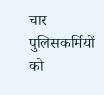चार पुलिसकर्मियों को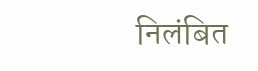निलंबित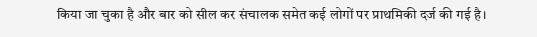किया जा चुका है और बार को सील कर संचालक समेत कई लोगों पर प्राथमिकी दर्ज की गई है।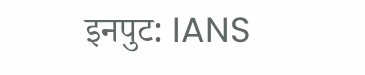इनपुट: IANS